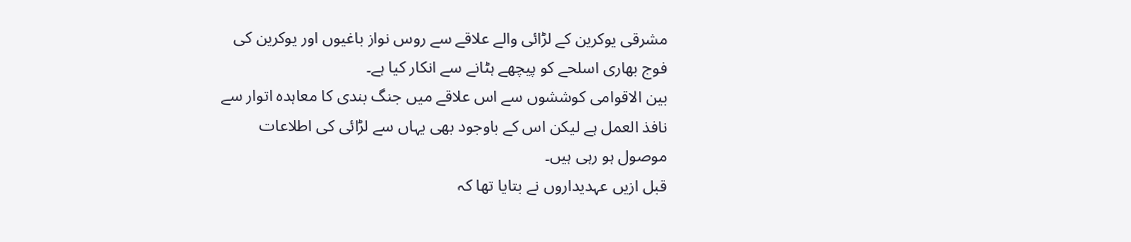مشرقی یوکرین کے لڑائی والے علاقے سے روس نواز باغیوں اور یوکرین کی فوج بھاری اسلحے کو پیچھے ہٹانے سے انکار کیا ہے۔
بین الاقوامی کوششوں سے اس علاقے میں جنگ بندی کا معاہدہ اتوار سے نافذ العمل ہے لیکن اس کے باوجود بھی یہاں سے لڑائی کی اطلاعات موصول ہو رہی ہیں۔
قبل ازیں عہدیداروں نے بتایا تھا کہ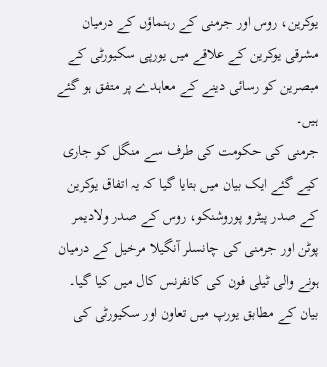یوکرین، روس اور جرمنی کے رہنماؤں کے درمیان مشرقی یوکرین کے علاقے میں یورپی سکیورٹی کے مبصرین کو رسائی دینے کے معاہدے پر متفق ہو گئے ہیں۔
جرمنی کی حکومت کی طرف سے منگل کو جاری کیے گئے ایک بیان میں بتایا گیا کہ یہ اتفاق یوکرین کے صدر پیٹرو پوروشنکو، روس کے صدر ولادیمر پوٹن اور جرمنی کی چانسلر آنگیلا مرخیل کے درمیان ہونے والی ٹیلی فون کی کانفرنس کال میں کیا گیا۔
بیان کے مطابق یورپ میں تعاون اور سکیورٹی کی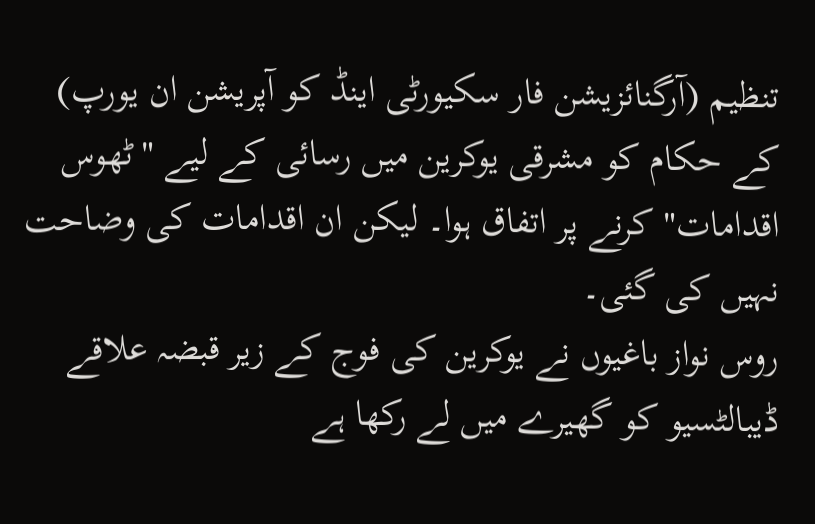تنظیم (آرگنائزیشن فار سکیورٹی اینڈ کو آپریشن ان یورپ) کے حکام کو مشرقی یوکرین میں رسائی کے لیے "ٹھوس اقدامات" کرنے پر اتفاق ہوا۔ لیکن ان اقدامات کی وضاحت نہیں کی گئی۔
روس نواز باغیوں نے یوکرین کی فوج کے زیر قبضہ علاقے ڈیبالٹسیو کو گھیرے میں لے رکھا ہے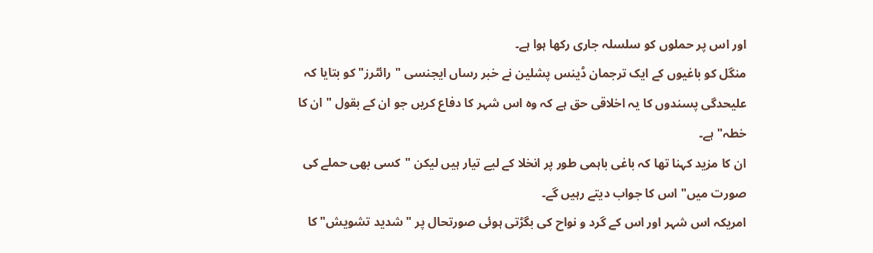اور اس پر حملوں کو سلسلہ جاری رکھا ہوا ہے۔
منگل کو باغیوں کے ایک ترجمان ڈینس پشلین نے خبر رساں ایجنسی "رائٹرز" کو بتایا کہ علیحدگی پسندوں کا یہ اخلاقی حق ہے کہ وہ اس شہر کا دفاع کریں جو ان کے بقول "ان کا خطہ" ہے۔
ان کا مزید کہنا تھا کہ باغی باہمی طور پر انخلا کے لیے تیار ہیں لیکن "کسی بھی حملے کی صورت میں" اس کا جواب دیتے رہیں گے۔
امریکہ اس شہر اور اس کے گرد و نواح کی بگڑتی ہوئی صورتحال پر "شدید تشویش" کا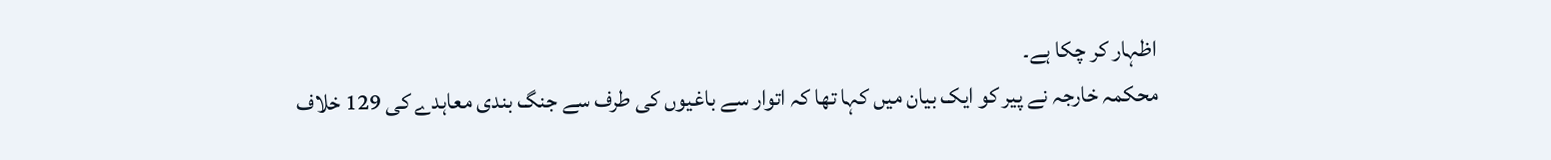اظہار کر چکا ہے۔
محکمہ خارجہ نے پیر کو ایک بیان میں کہا تھا کہ اتوار سے باغیوں کی طرف سے جنگ بندی معاہدے کی 129 خلاف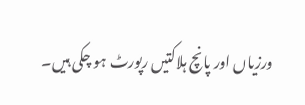ورزیاں اور پانچ ہلاکتیں رپورٹ ہو چکی ہیں۔